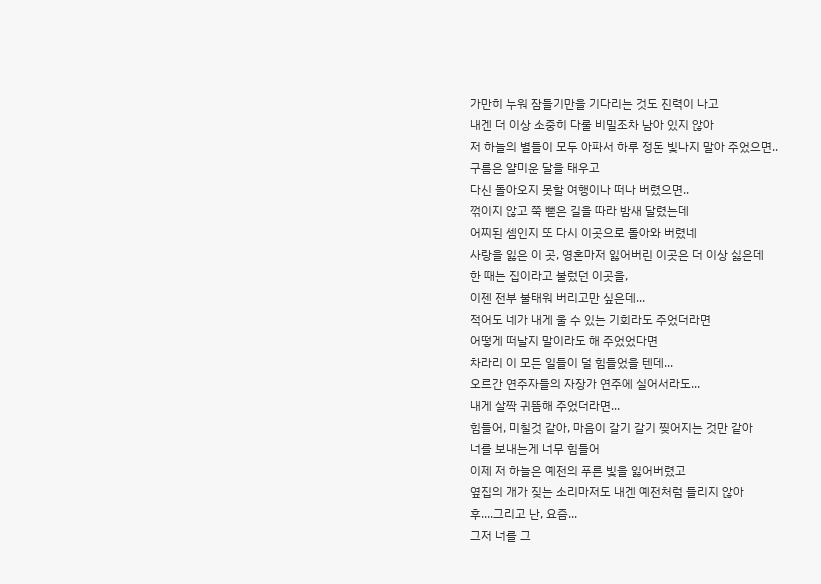가만히 누워 잠들기만을 기다리는 것도 진력이 나고
내겐 더 이상 소중히 다룰 비밀조차 남아 있지 않아
저 하늘의 별들이 모두 아파서 하루 정돈 빛나지 말아 주었으면..
구름은 얄미운 달을 태우고
다신 돌아오지 못할 여행이나 떠나 버렸으면..
꺾이지 않고 쭉 뻗은 길을 따라 밤새 달렸는데
어찌된 셈인지 또 다시 이곳으로 돌아와 버렸네
사랑을 잃은 이 곳, 영혼마저 잃어버린 이곳은 더 이상 싫은데
한 때는 집이라고 불렀던 이곳을,
이젠 전부 불태워 버리고만 싶은데...
적어도 네가 내게 울 수 있는 기회라도 주었더라면
어떻게 떠날지 말이라도 해 주었었다면
차라리 이 모든 일들이 덜 힘들었을 텐데...
오르간 연주자들의 자장가 연주에 실어서라도...
내게 살짝 귀뜸해 주었더라면...
힘들어, 미칠것 같아, 마음이 갈기 갈기 찢어지는 것만 같아
너를 보내는게 너무 힘들어
이제 저 하늘은 예전의 푸른 빛을 잃어버렸고
옆집의 개가 짖는 소리마저도 내겐 예전처럼 들리지 않아
후....그리고 난, 요즘...
그저 너를 그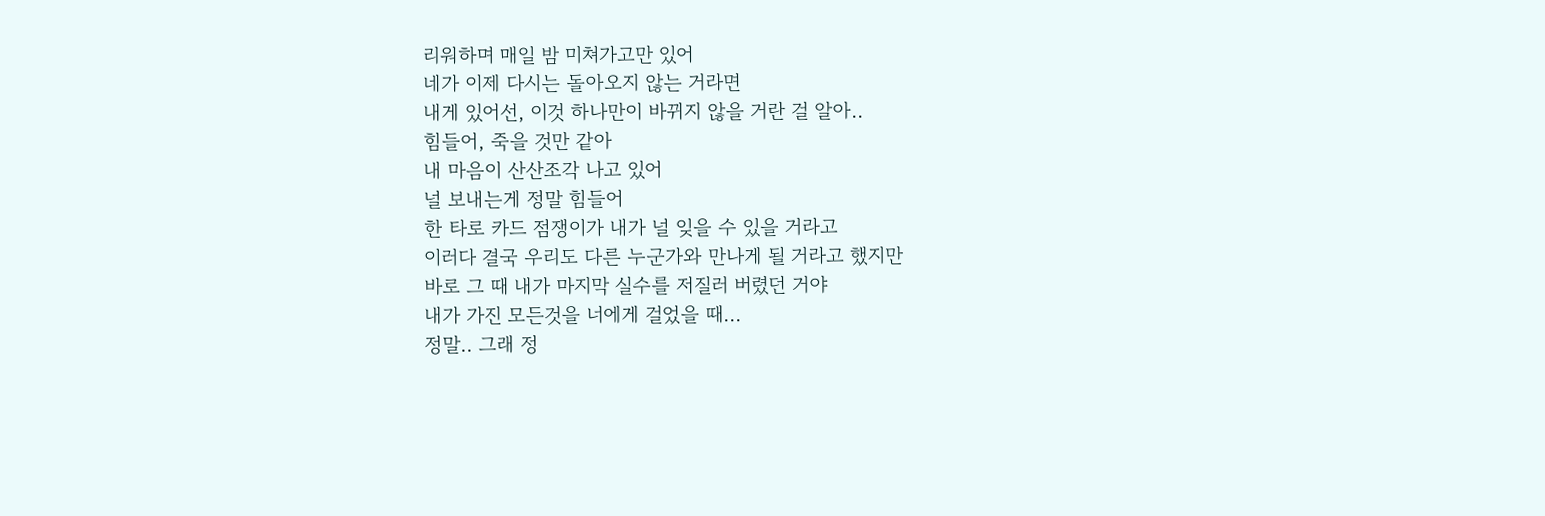리워하며 매일 밤 미쳐가고만 있어
네가 이제 다시는 돌아오지 않는 거라면
내게 있어선, 이것 하나만이 바뀌지 않을 거란 걸 알아..
힘들어, 죽을 것만 같아
내 마음이 산산조각 나고 있어
널 보내는게 정말 힘들어
한 타로 카드 점쟁이가 내가 널 잊을 수 있을 거라고
이러다 결국 우리도 다른 누군가와 만나게 될 거라고 했지만
바로 그 때 내가 마지막 실수를 저질러 버렸던 거야
내가 가진 모든것을 너에게 걸었을 때...
정말.. 그래 정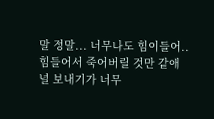말 정말... 너무나도 힘이들어..
힘들어서 죽어버릴 것만 같애
널 보내기가 너무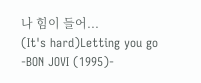나 힘이 들어...
(It's hard)Letting you go
-BON JOVI (1995)-